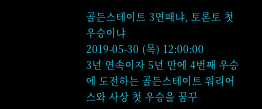골든스테이트 3연패냐, 토론토 첫 우승이냐
2019-05-30 (목) 12:00:00
3년 연속이자 5년 만에 4번째 우승에 도전하는 골든스테이트 워리어스와 사상 첫 우승을 꿈꾸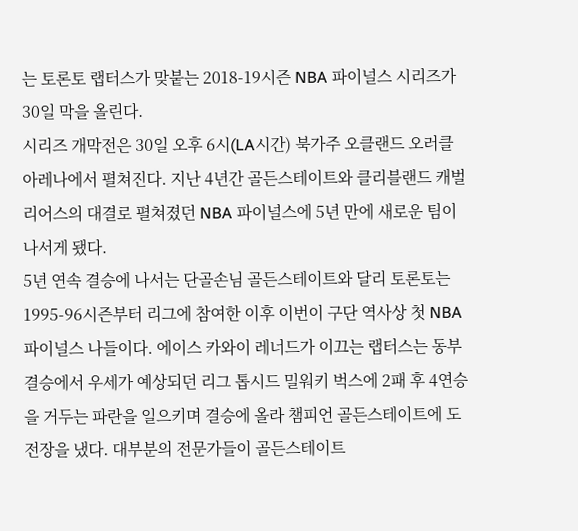는 토론토 랩터스가 맞붙는 2018-19시즌 NBA 파이널스 시리즈가 30일 막을 올린다.
시리즈 개막전은 30일 오후 6시(LA시간) 북가주 오클랜드 오러클 아레나에서 펼쳐진다. 지난 4년간 골든스테이트와 클리블랜드 캐벌리어스의 대결로 펼쳐졌던 NBA 파이널스에 5년 만에 새로운 팀이 나서게 됐다.
5년 연속 결승에 나서는 단골손님 골든스테이트와 달리 토론토는 1995-96시즌부터 리그에 참여한 이후 이번이 구단 역사상 첫 NBA 파이널스 나들이다. 에이스 카와이 레너드가 이끄는 랩터스는 동부 결승에서 우세가 예상되던 리그 톱시드 밀워키 벅스에 2패 후 4연승을 거두는 파란을 일으키며 결승에 올라 챔피언 골든스테이트에 도전장을 냈다. 대부분의 전문가들이 골든스테이트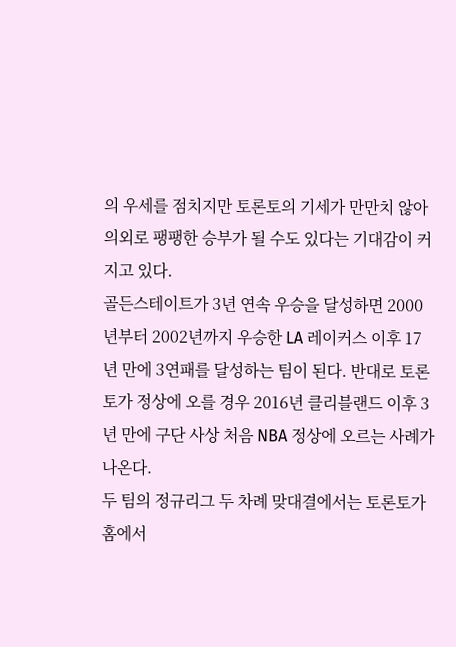의 우세를 점치지만 토론토의 기세가 만만치 않아 의외로 팽팽한 승부가 될 수도 있다는 기대감이 커지고 있다.
골든스테이트가 3년 연속 우승을 달성하면 2000년부터 2002년까지 우승한 LA 레이커스 이후 17년 만에 3연패를 달성하는 팀이 된다. 반대로 토론토가 정상에 오를 경우 2016년 클리블랜드 이후 3년 만에 구단 사상 처음 NBA 정상에 오르는 사례가 나온다.
두 팀의 정규리그 두 차례 맞대결에서는 토론토가 홈에서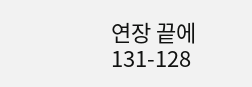연장 끝에 131-128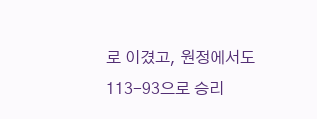로 이겼고, 원정에서도 113-93으로 승리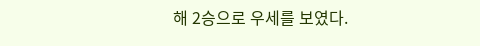해 2승으로 우세를 보였다.